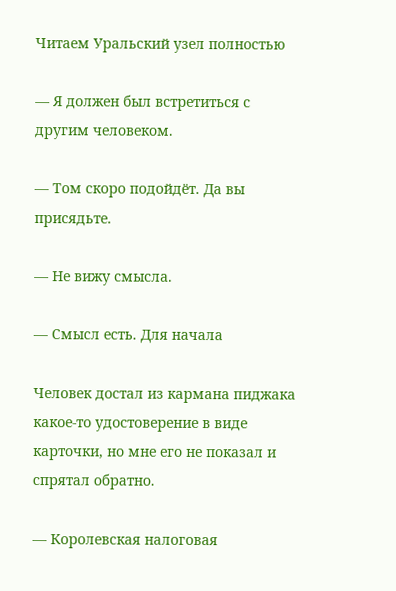Читаем Уральский узел полностью

— Я должен был встретиться с другим человеком.

— Том скоро подойдёт. Да вы присядьте.

— Не вижу смысла.

— Смысл есть. Для начала

Человек достал из кармана пиджака какое-то удостоверение в виде карточки, но мне его не показал и спрятал обратно.

— Королевская налоговая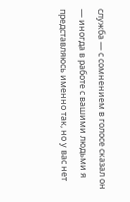служба — с сомнением в голосе сказал он — иногда в работе с вашими людьми я представляюсь именно так, но у вас нет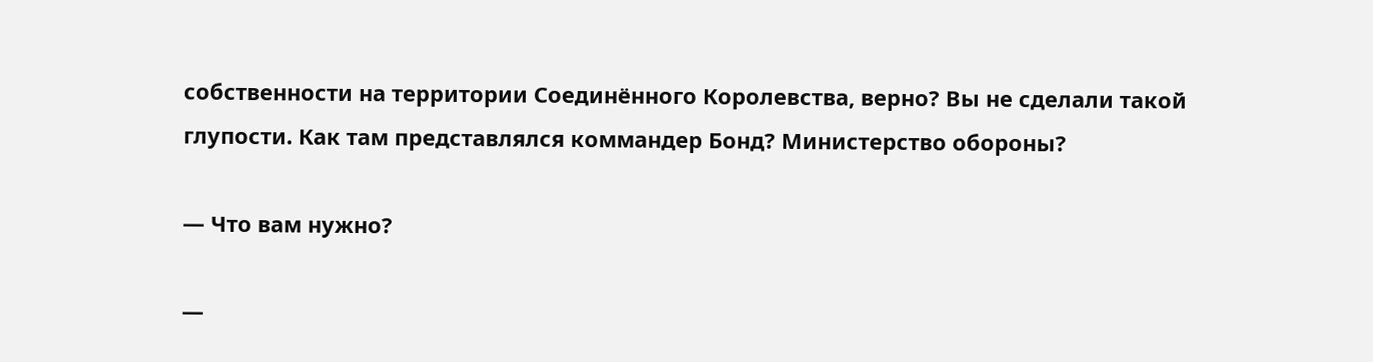собственности на территории Соединённого Королевства, верно? Вы не сделали такой глупости. Как там представлялся коммандер Бонд? Министерство обороны?

— Что вам нужно?

—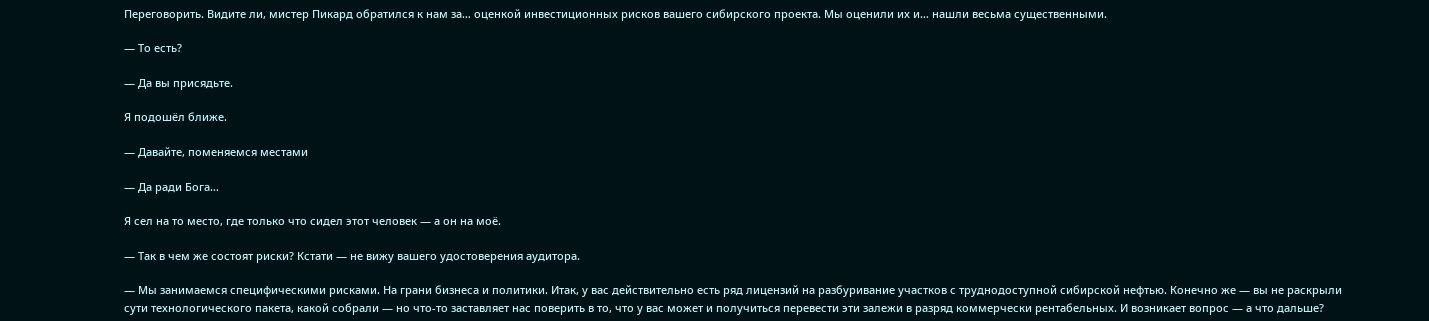Переговорить. Видите ли, мистер Пикард обратился к нам за… оценкой инвестиционных рисков вашего сибирского проекта. Мы оценили их и… нашли весьма существенными.

— То есть?

— Да вы присядьте.

Я подошёл ближе.

— Давайте, поменяемся местами

— Да ради Бога…

Я сел на то место, где только что сидел этот человек — а он на моё.

— Так в чем же состоят риски? Кстати — не вижу вашего удостоверения аудитора.

— Мы занимаемся специфическими рисками. На грани бизнеса и политики. Итак, у вас действительно есть ряд лицензий на разбуривание участков с труднодоступной сибирской нефтью. Конечно же — вы не раскрыли сути технологического пакета, какой собрали — но что-то заставляет нас поверить в то, что у вас может и получиться перевести эти залежи в разряд коммерчески рентабельных. И возникает вопрос — а что дальше?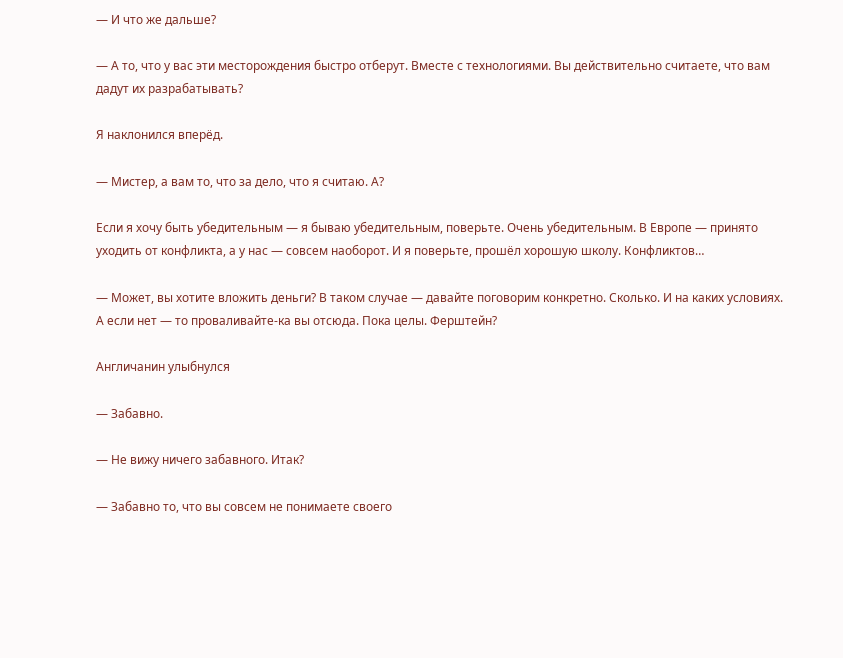— И что же дальше?

— А то, что у вас эти месторождения быстро отберут. Вместе с технологиями. Вы действительно считаете, что вам дадут их разрабатывать?

Я наклонился вперёд.

— Мистер, а вам то, что за дело, что я считаю. А?

Если я хочу быть убедительным — я бываю убедительным, поверьте. Очень убедительным. В Европе — принято уходить от конфликта, а у нас — совсем наоборот. И я поверьте, прошёл хорошую школу. Конфликтов…

— Может, вы хотите вложить деньги? В таком случае — давайте поговорим конкретно. Сколько. И на каких условиях. А если нет — то проваливайте-ка вы отсюда. Пока целы. Ферштейн?

Англичанин улыбнулся

— Забавно.

— Не вижу ничего забавного. Итак?

— Забавно то, что вы совсем не понимаете своего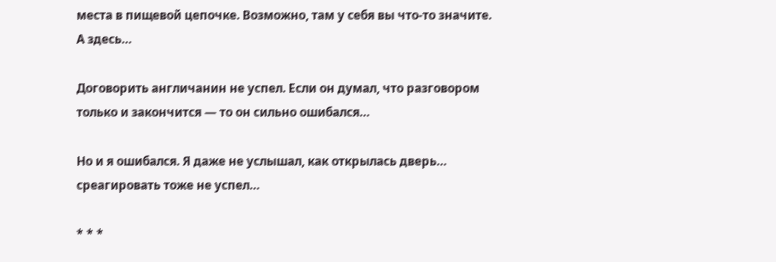места в пищевой цепочке. Возможно, там у себя вы что-то значите. А здесь…

Договорить англичанин не успел. Если он думал, что разговором только и закончится — то он сильно ошибался…

Но и я ошибался. Я даже не услышал, как открылась дверь… среагировать тоже не успел…

* * *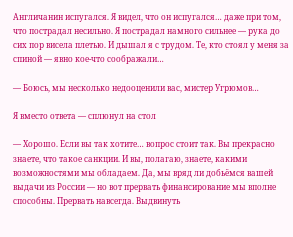Англичанин испугался. Я видел, что он испугался… даже при том, что пострадал несильно. Я пострадал намного сильнее — рука до сих пор висела плетью. И дышал я с трудом. Те, кто стоял у меня за спиной — явно кое-что соображали…

— Боюсь, мы несколько недооценили вас, мистер Угрюмов…

Я вместо ответа — сплюнул на стол

— Хорошо. Если вы так хотите… вопрос стоит так. Вы прекрасно знаете, что такое санкции. И вы, полагаю, знаете, какими возможностями мы обладаем. Да, мы вряд ли добьёмся вашей выдачи из России — но вот прервать финансирование мы вполне способны. Прервать навсегда. Выдвинуть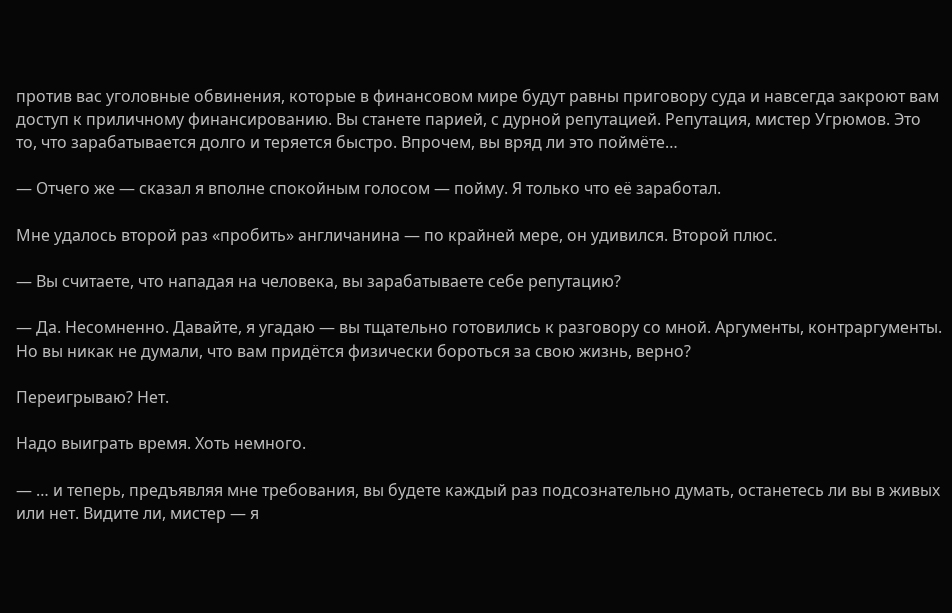против вас уголовные обвинения, которые в финансовом мире будут равны приговору суда и навсегда закроют вам доступ к приличному финансированию. Вы станете парией, с дурной репутацией. Репутация, мистер Угрюмов. Это то, что зарабатывается долго и теряется быстро. Впрочем, вы вряд ли это поймёте…

— Отчего же — сказал я вполне спокойным голосом — пойму. Я только что её заработал.

Мне удалось второй раз «пробить» англичанина — по крайней мере, он удивился. Второй плюс.

— Вы считаете, что нападая на человека, вы зарабатываете себе репутацию?

— Да. Несомненно. Давайте, я угадаю — вы тщательно готовились к разговору со мной. Аргументы, контраргументы. Но вы никак не думали, что вам придётся физически бороться за свою жизнь, верно?

Переигрываю? Нет.

Надо выиграть время. Хоть немного.

— … и теперь, предъявляя мне требования, вы будете каждый раз подсознательно думать, останетесь ли вы в живых или нет. Видите ли, мистер — я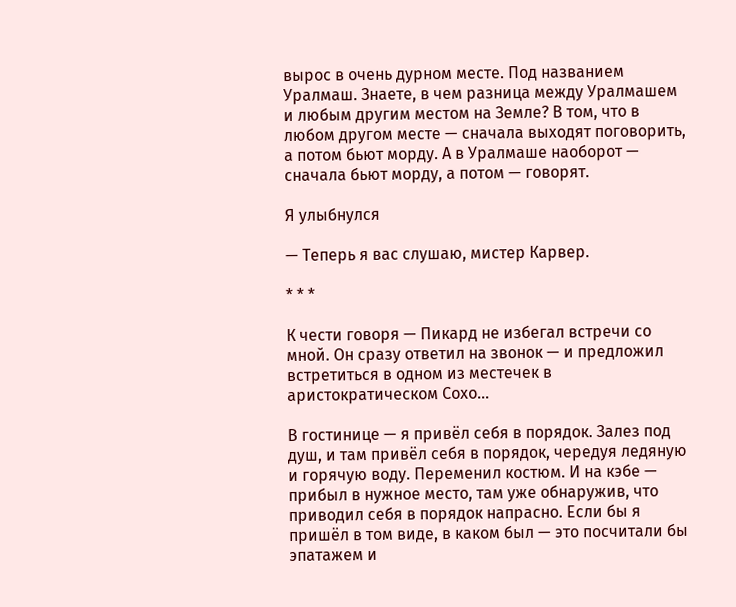вырос в очень дурном месте. Под названием Уралмаш. Знаете, в чем разница между Уралмашем и любым другим местом на Земле? В том, что в любом другом месте — сначала выходят поговорить, а потом бьют морду. А в Уралмаше наоборот — сначала бьют морду, а потом — говорят.

Я улыбнулся

— Теперь я вас слушаю, мистер Карвер.

* * *

К чести говоря — Пикард не избегал встречи со мной. Он сразу ответил на звонок — и предложил встретиться в одном из местечек в аристократическом Сохо…

В гостинице — я привёл себя в порядок. Залез под душ, и там привёл себя в порядок, чередуя ледяную и горячую воду. Переменил костюм. И на кэбе — прибыл в нужное место, там уже обнаружив, что приводил себя в порядок напрасно. Если бы я пришёл в том виде, в каком был — это посчитали бы эпатажем и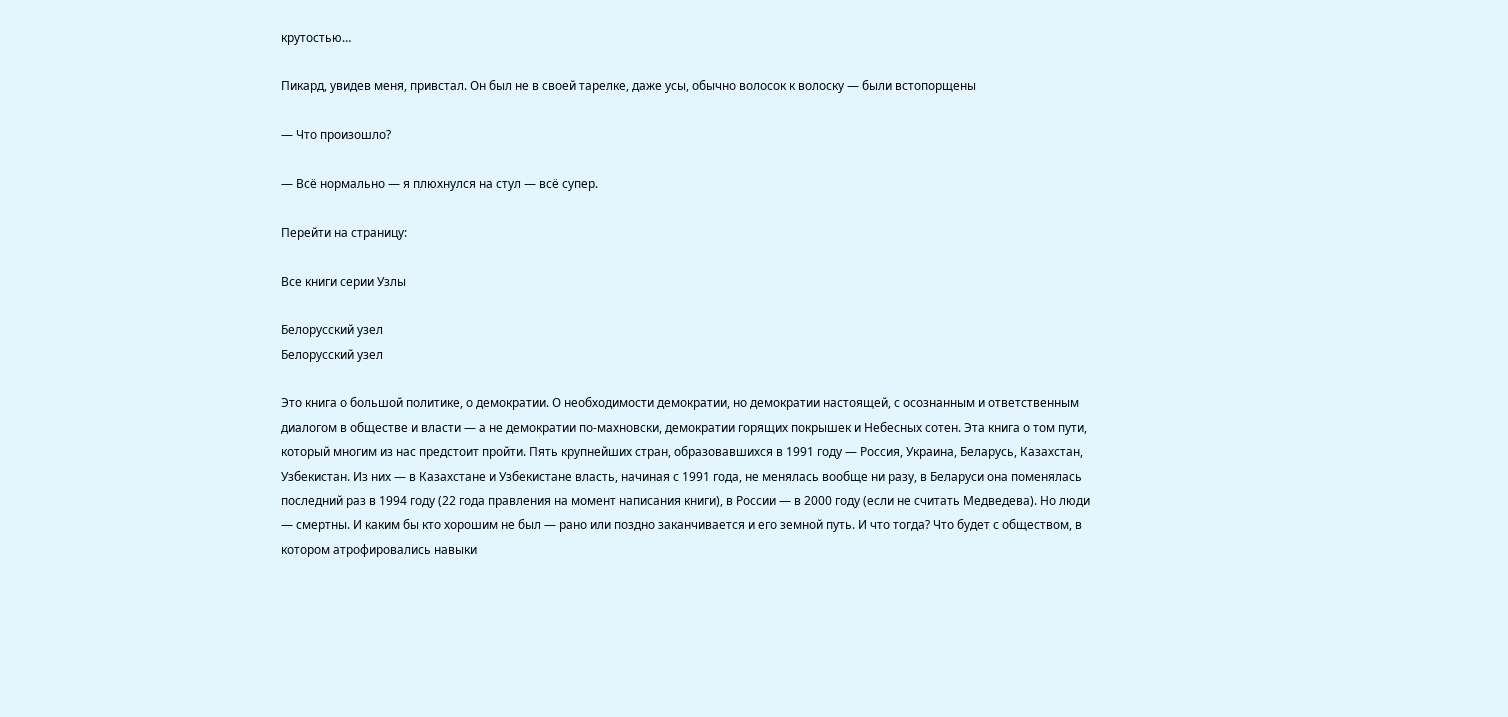крутостью…

Пикард, увидев меня, привстал. Он был не в своей тарелке, даже усы, обычно волосок к волоску — были встопорщены

— Что произошло?

— Всё нормально — я плюхнулся на стул — всё супер.

Перейти на страницу:

Все книги серии Узлы

Белорусский узел
Белорусский узел

Это книга о большой политике, о демократии. О необходимости демократии, но демократии настоящей, с осознанным и ответственным диалогом в обществе и власти — а не демократии по-махновски, демократии горящих покрышек и Небесных сотен. Эта книга о том пути, который многим из нас предстоит пройти. Пять крупнейших стран, образовавшихся в 1991 году — Россия, Украина, Беларусь, Казахстан, Узбекистан. Из них — в Казахстане и Узбекистане власть, начиная с 1991 года, не менялась вообще ни разу, в Беларуси она поменялась последний раз в 1994 году (22 года правления на момент написания книги), в России — в 2000 году (если не считать Медведева). Но люди — смертны. И каким бы кто хорошим не был — рано или поздно заканчивается и его земной путь. И что тогда? Что будет с обществом, в котором атрофировались навыки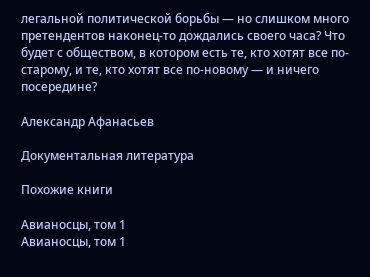легальной политической борьбы — но слишком много претендентов наконец-то дождались своего часа? Что будет с обществом, в котором есть те, кто хотят все по-старому, и те, кто хотят все по-новому — и ничего посередине?

Александр Афанасьев

Документальная литература

Похожие книги

Авианосцы, том 1
Авианосцы, том 1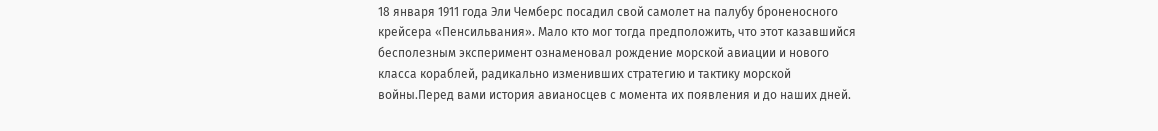18 января 1911 года Эли Чемберс посадил свой самолет на палубу броненосного крейсера «Пенсильвания». Мало кто мог тогда предположить, что этот казавшийся бесполезным эксперимент ознаменовал рождение морской авиации и нового класса кораблей, радикально изменивших стратегию и тактику морской войны.Перед вами история авианосцев с момента их появления и до наших дней.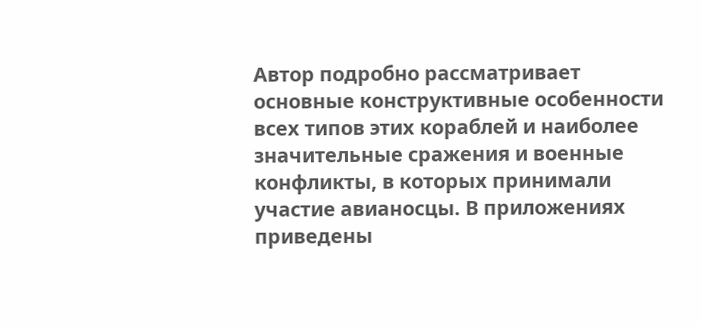Автор подробно рассматривает основные конструктивные особенности всех типов этих кораблей и наиболее значительные сражения и военные конфликты, в которых принимали участие авианосцы. В приложениях приведены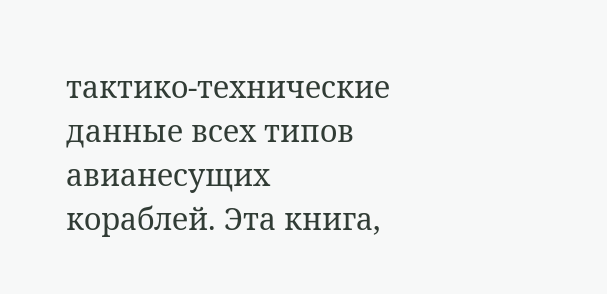тактико-технические данные всех типов авианесущих кораблей. Эта книга,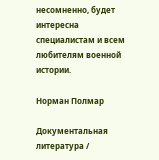несомненно, будет интересна специалистам и всем любителям военной истории.

Норман Полмар

Документальная литература /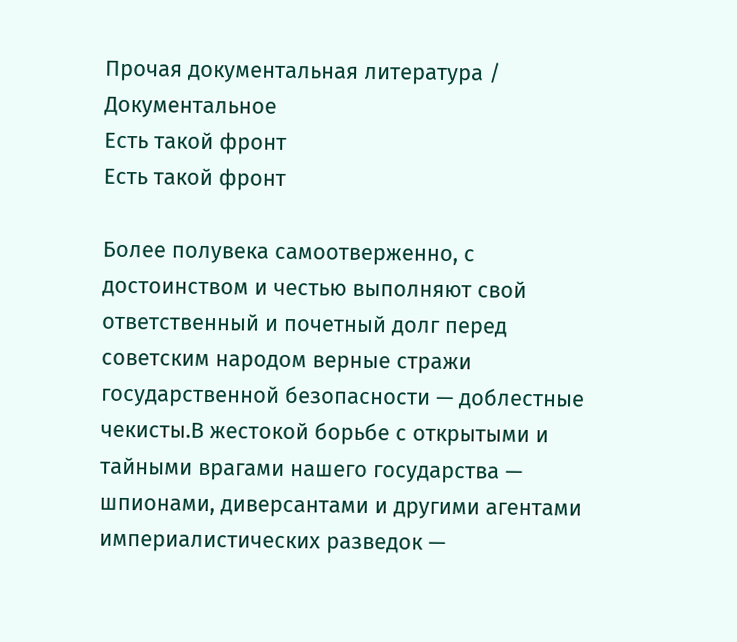Прочая документальная литература / Документальное
Есть такой фронт
Есть такой фронт

Более полувека самоотверженно, с достоинством и честью выполняют свой ответственный и почетный долг перед советским народом верные стражи государственной безопасности — доблестные чекисты.В жестокой борьбе с открытыми и тайными врагами нашего государства — шпионами, диверсантами и другими агентами империалистических разведок —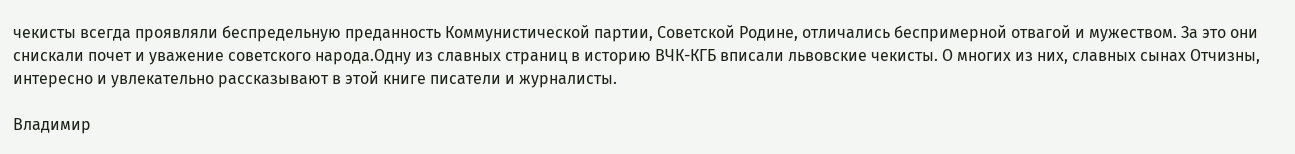чекисты всегда проявляли беспредельную преданность Коммунистической партии, Советской Родине, отличались беспримерной отвагой и мужеством. За это они снискали почет и уважение советского народа.Одну из славных страниц в историю ВЧК-КГБ вписали львовские чекисты. О многих из них, славных сынах Отчизны, интересно и увлекательно рассказывают в этой книге писатели и журналисты.

Владимир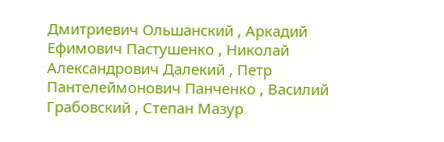Дмитриевич Ольшанский , Аркадий Ефимович Пастушенко , Николай Александрович Далекий , Петр Пантелеймонович Панченко , Василий Грабовский , Степан Мазур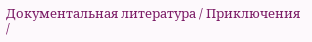Документальная литература / Приключения /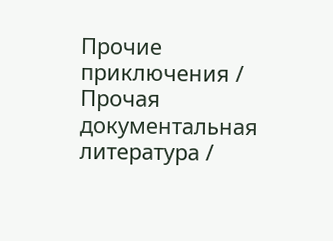Прочие приключения / Прочая документальная литература /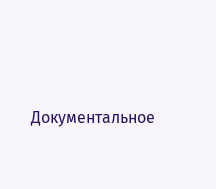Документальное